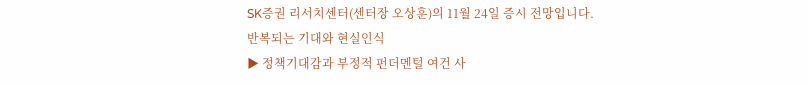SK증권 리서치센터(센터장 오상훈)의 11월 24일 증시 전망입니다.
반복되는 기대와 현실인식
▶ 정책기대감과 부정적 펀더멘털 여건 사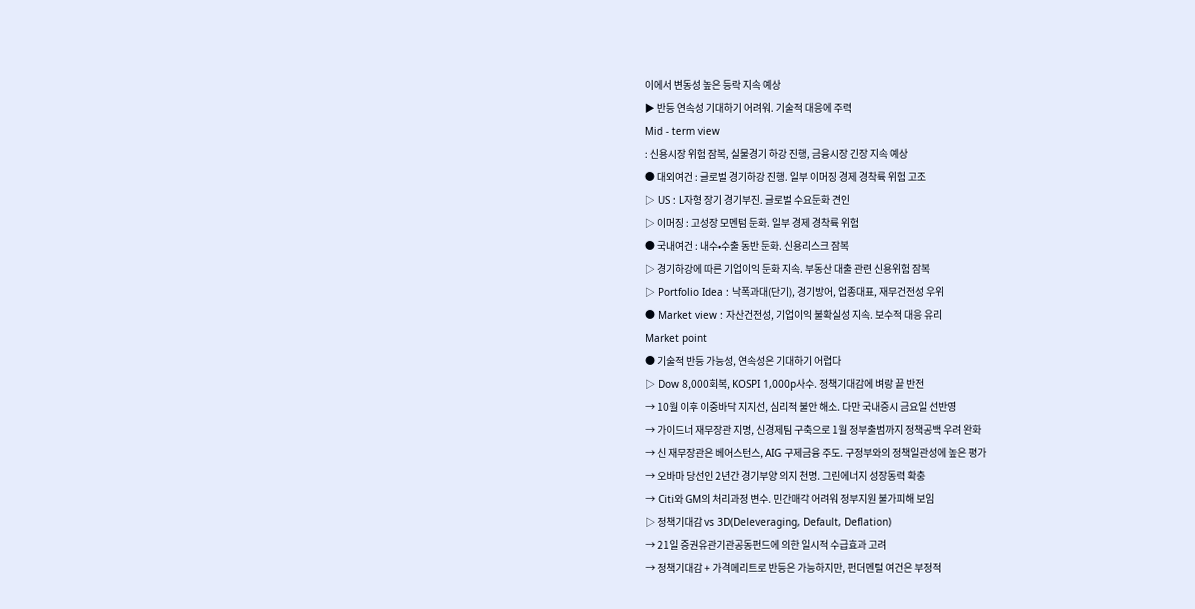이에서 변동성 높은 등락 지속 예상
▶ 반등 연속성 기대하기 어려워. 기술적 대응에 주력
Mid - term view
: 신용시장 위험 잠복, 실물경기 하강 진행, 금융시장 긴장 지속 예상
● 대외여건 : 글로벌 경기하강 진행. 일부 이머징 경제 경착륙 위험 고조
▷ US : L자형 장기 경기부진. 글로벌 수요둔화 견인
▷ 이머징 : 고성장 모멘텀 둔화. 일부 경제 경착륙 위험
● 국내여건 : 내수•수출 동반 둔화. 신용리스크 잠복
▷ 경기하강에 따른 기업이익 둔화 지속. 부동산 대출 관련 신용위험 잠복
▷ Portfolio Idea : 낙폭과대(단기), 경기방어, 업종대표, 재무건전성 우위
● Market view : 자산건전성, 기업이익 불확실성 지속. 보수적 대응 유리
Market point
● 기술적 반등 가능성, 연속성은 기대하기 어렵다
▷ Dow 8,000회복, KOSPI 1,000p사수. 정책기대감에 벼랑 끝 반전
→ 10월 이후 이중바닥 지지선, 심리적 불안 해소. 다만 국내증시 금요일 선반영
→ 가이드너 재무장관 지명, 신경제팀 구축으로 1월 정부출범까지 정책공백 우려 완화
→ 신 재무장관은 베어스턴스, AIG 구제금융 주도. 구정부와의 정책일관성에 높은 평가
→ 오바마 당선인 2년간 경기부양 의지 천명. 그린에너지 성장동력 확충
→ Citi와 GM의 처리과정 변수. 민간매각 어려워 정부지원 불가피해 보임
▷ 정책기대감 vs 3D(Deleveraging, Default, Deflation)
→ 21일 증권유관기관공동펀드에 의한 일시적 수급효과 고려
→ 정책기대감 + 가격메리트로 반등은 가능하지만, 펀더멘털 여건은 부정적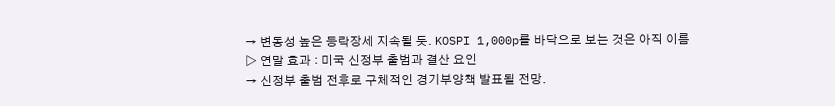→ 변동성 높은 등락장세 지속될 듯. KOSPI 1,000p를 바닥으로 보는 것은 아직 이름
▷ 연말 효과 : 미국 신정부 출범과 결산 요인
→ 신정부 출범 전후로 구체적인 경기부양책 발표될 전망.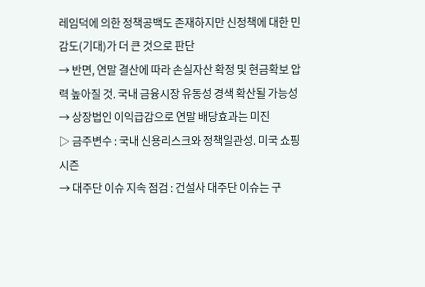레임덕에 의한 정책공백도 존재하지만 신정책에 대한 민감도(기대)가 더 큰 것으로 판단
→ 반면, 연말 결산에 따라 손실자산 확정 및 현금확보 압력 높아질 것. 국내 금융시장 유동성 경색 확산될 가능성
→ 상장법인 이익급감으로 연말 배당효과는 미진
▷ 금주변수 : 국내 신용리스크와 정책일관성. 미국 쇼핑시즌
→ 대주단 이슈 지속 점검 : 건설사 대주단 이슈는 구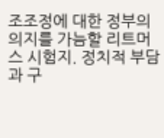조조정에 대한 정부의 의지를 가늠할 리트머스 시험지. 정치적 부담과 구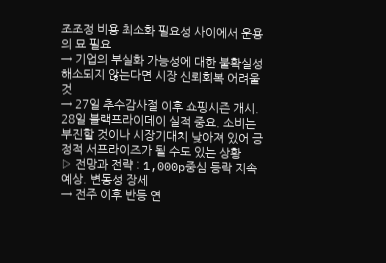조조정 비용 최소화 필요성 사이에서 운용의 묘 필요
→ 기업의 부실화 가능성에 대한 불확실성 해소되지 않는다면 시장 신뢰회복 어려울 것
→ 27일 추수감사절 이후 쇼핑시즌 개시. 28일 블랙프라이데이 실적 중요. 소비는 부진할 것이나 시장기대치 낮아져 있어 긍정적 서프라이즈가 될 수도 있는 상황
▷ 전망과 전략 : 1,000p중심 등락 지속 예상. 변동성 장세
→ 전주 이후 반등 연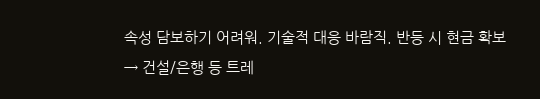속성 담보하기 어려워. 기술적 대응 바람직. 반등 시 현금 확보
→ 건설/은행 등 트레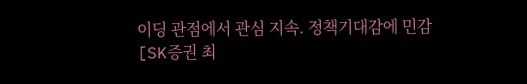이딩 관점에서 관심 지속. 정책기대감에 민감
[SK증권 최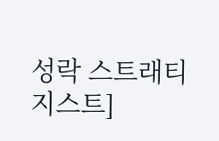성락 스트래티지스트]